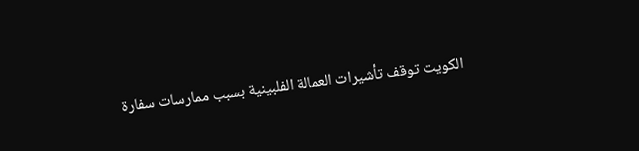الكويت توقف تأشيرات العمالة الفلبينية بسبب ممارسات سفارة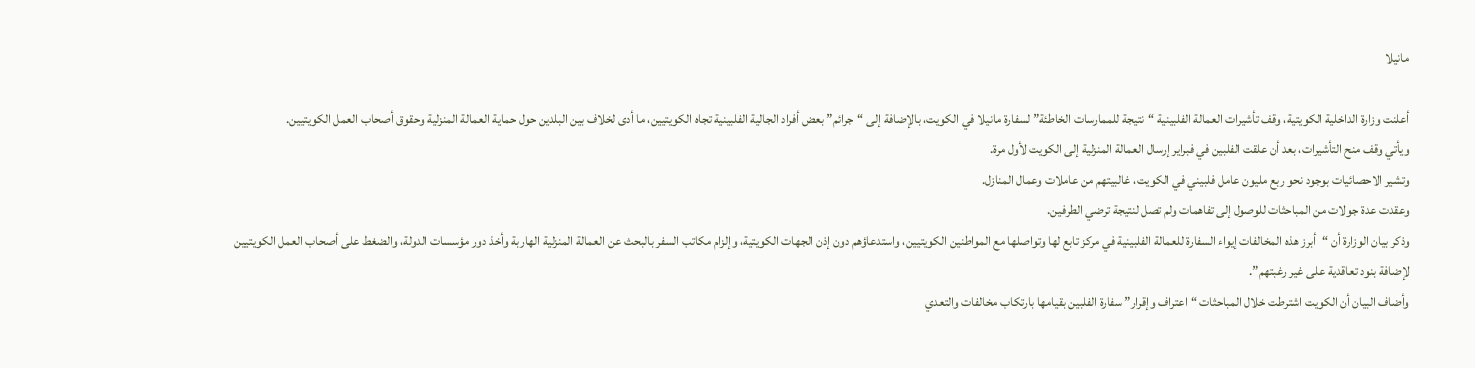مانيلا

أعلنت وزارة الداخلية الكويتية، وقف تأشيرات العمالة الفلبينية “نتيجة للممارسات الخاطئة” لسفارة مانيلا في الكويت، بالإضافة إلى “جرائم” بعض أفراد الجالية الفلبينية تجاه الكويتيين، ما أدى لخلاف بين البلدين حول حماية العمالة المنزلية وحقوق أصحاب العمل الكويتيين.
ويأتي وقف منح التأشيرات، بعد أن علقت الفلبين في فبراير إرسال العمالة المنزلية إلى الكويت لأول مرة.
وتشير الاحصائيات بوجود نحو ربع مليون عامل فلبيني في الكويت، غالبيتهم من عاملات وعمال المنازل.
وعقدت عدة جولات من المباحثات للوصول إلى تفاهمات ولم تصل لنتيجة ترضي الطرفين.
وذكر بيان الوزارة أن “أبرز هذه المخالفات إيواء السفارة للعمالة الفلبينية في مركز تابع لها وتواصلها مع المواطنين الكويتيين، واستدعاؤهم دون إذن الجهات الكويتية، وإلزام مكاتب السفر بالبحث عن العمالة المنزلية الهاربة وأخذ دور مؤسسات الدولة، والضغط على أصحاب العمل الكويتيين لإضافة بنود تعاقدية على غير رغبتهم”.
وأضاف البيان أن الكويت اشترطت خلال المباحثات “اعتراف وإقرار” سفارة الفلبين بقيامها بارتكاب مخالفات والتعدي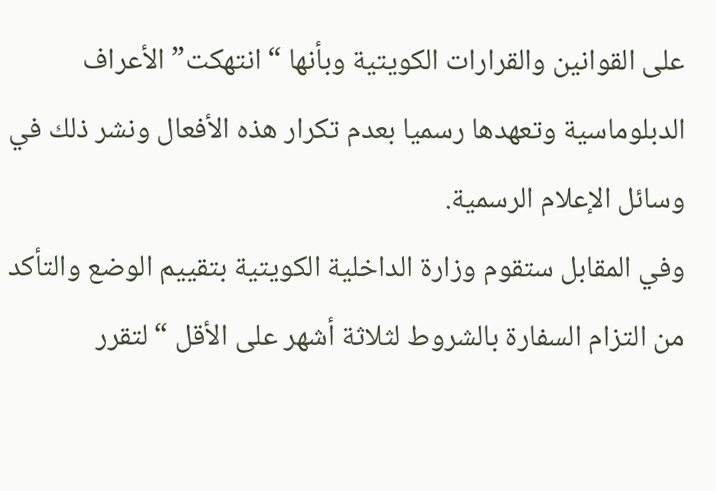على القوانين والقرارات الكويتية وبأنها “انتهكت” الأعراف الدبلوماسية وتعهدها رسميا بعدم تكرار هذه الأفعال ونشر ذلك في وسائل الإعلام الرسمية.
وفي المقابل ستقوم وزارة الداخلية الكويتية بتقييم الوضع والتأكد من التزام السفارة بالشروط لثلاثة أشهر على الأقل “لتقرر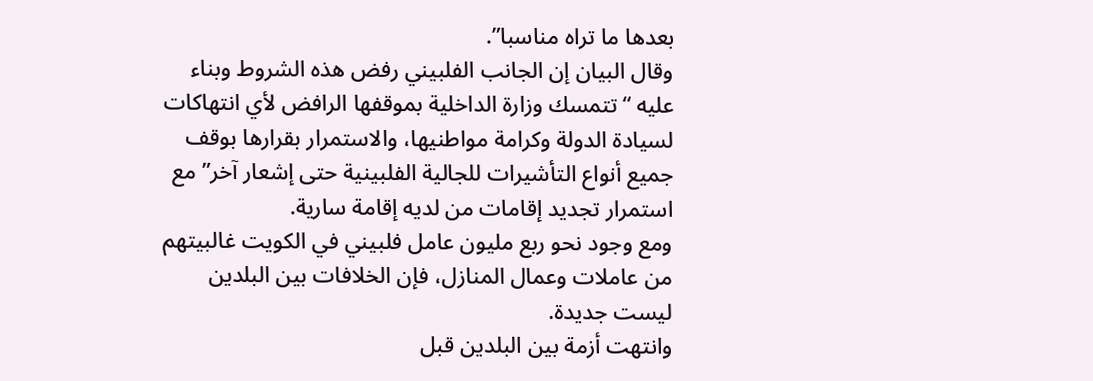بعدها ما تراه مناسبا”.
وقال البيان إن الجانب الفلبيني رفض هذه الشروط وبناء عليه “تتمسك وزارة الداخلية بموقفها الرافض لأي انتهاكات لسيادة الدولة وكرامة مواطنيها، والاستمرار بقرارها بوقف جميع أنواع التأشيرات للجالية الفلبينية حتى إشعار آخر” مع استمرار تجديد إقامات من لديه إقامة سارية.
ومع وجود نحو ربع مليون عامل فلبيني في الكويت غالبيتهم من عاملات وعمال المنازل، فإن الخلافات بين البلدين ليست جديدة.
وانتهت أزمة بين البلدين قبل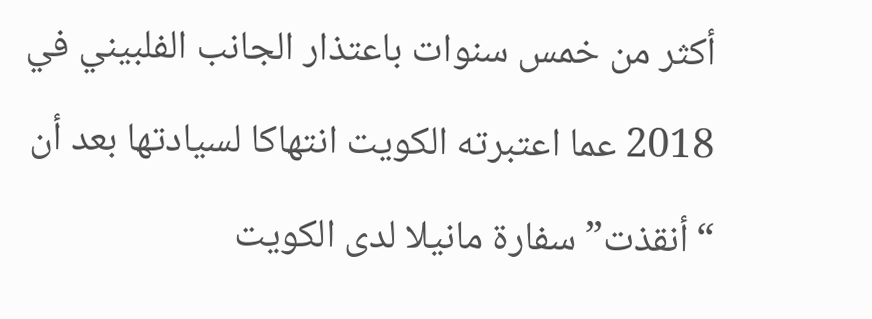أكثر من خمس سنوات باعتذار الجانب الفلبيني في 2018 عما اعتبرته الكويت انتهاكا لسيادتها بعد أن “أنقذت” سفارة مانيلا لدى الكويت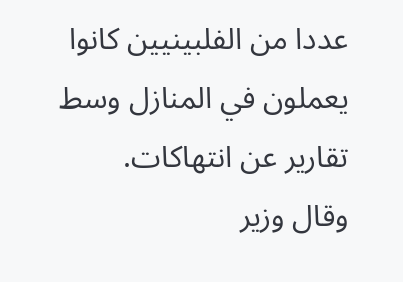عددا من الفلبينيين كانوا يعملون في المنازل وسط تقارير عن انتهاكات.
وقال وزير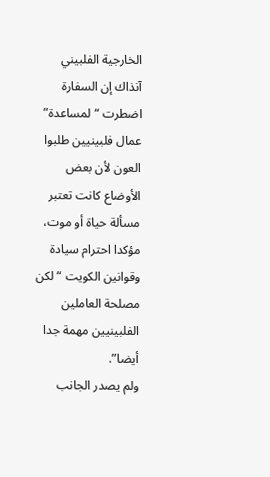الخارجية الفلبيني آنذاك إن السفارة اضطرت “لمساعدة” عمال فلبينيين طلبوا العون لأن بعض الأوضاع كانت تعتبر مسألة حياة أو موت، مؤكدا احترام سيادة وقوانين الكويت “لكن مصلحة العاملين الفلبينيين مهمة جدا أيضا”.
ولم يصدر الجانب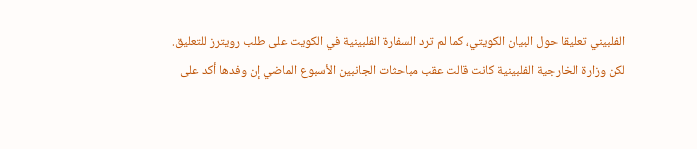الفلبيني تعليقا حول البيان الكويتي، كما لم ترد السفارة الفلبينية في الكويت على طلب رويترز للتعليق.
لكن وزارة الخارجية الفلبينية كانت قالت عقب مباحثات الجانبين الأسبوع الماضي إن وفدها أكد على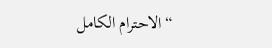“الاحترام الكامل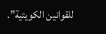للقوانين الكويتية”.